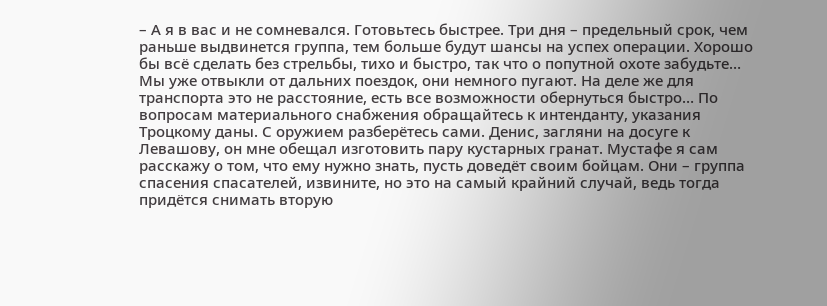– А я в вас и не сомневался. Готовьтесь быстрее. Три дня – предельный срок, чем раньше выдвинется группа, тем больше будут шансы на успех операции. Хорошо бы всё сделать без стрельбы, тихо и быстро, так что о попутной охоте забудьте… Мы уже отвыкли от дальних поездок, они немного пугают. На деле же для транспорта это не расстояние, есть все возможности обернуться быстро… По вопросам материального снабжения обращайтесь к интенданту, указания Троцкому даны. С оружием разберётесь сами. Денис, загляни на досуге к Левашову, он мне обещал изготовить пару кустарных гранат. Мустафе я сам расскажу о том, что ему нужно знать, пусть доведёт своим бойцам. Они – группа спасения спасателей, извините, но это на самый крайний случай, ведь тогда придётся снимать вторую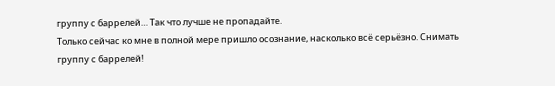группу с баррелей… Так что лучше не пропадайте.
Только сейчас ко мне в полной мере пришло осознание, насколько всё серьёзно. Снимать группу с баррелей!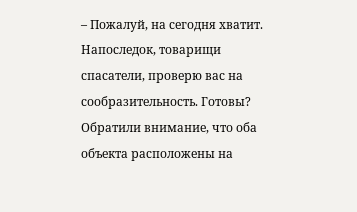– Пожалуй, на сегодня хватит. Напоследок, товарищи спасатели, проверю вас на сообразительность. Готовы? Обратили внимание, что оба объекта расположены на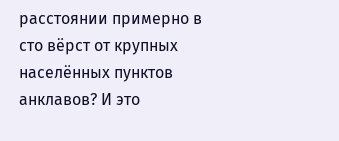расстоянии примерно в сто вёрст от крупных населённых пунктов анклавов? И это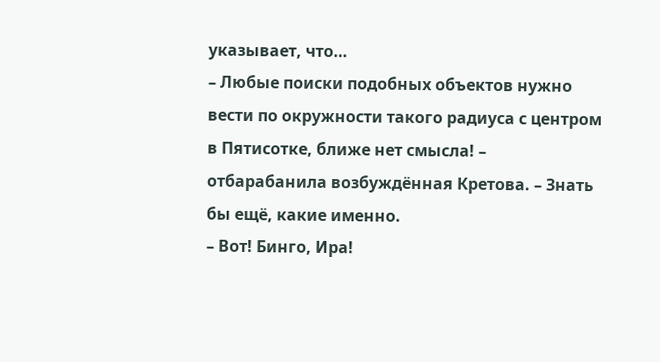указывает, что…
– Любые поиски подобных объектов нужно вести по окружности такого радиуса с центром в Пятисотке, ближе нет смысла! – отбарабанила возбуждённая Кретова. – Знать бы ещё, какие именно.
– Вот! Бинго, Ира!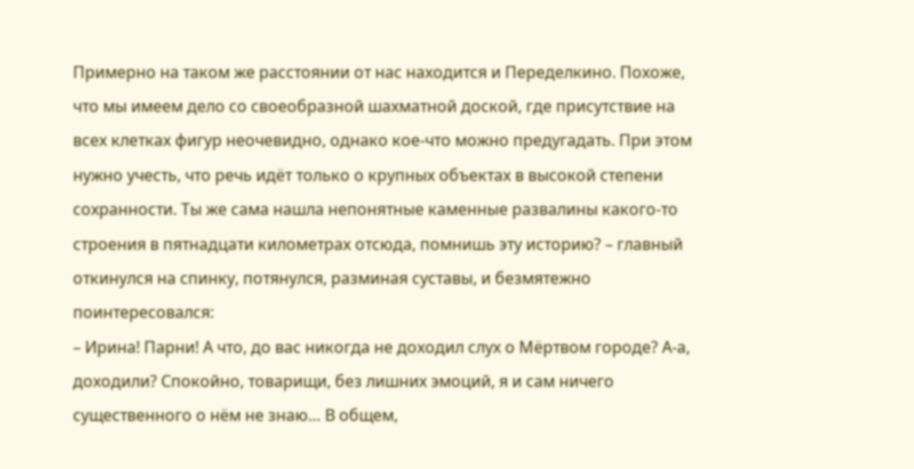Примерно на таком же расстоянии от нас находится и Переделкино. Похоже, что мы имеем дело со своеобразной шахматной доской, где присутствие на всех клетках фигур неочевидно, однако кое-что можно предугадать. При этом нужно учесть, что речь идёт только о крупных объектах в высокой степени сохранности. Ты же сама нашла непонятные каменные развалины какого-то строения в пятнадцати километрах отсюда, помнишь эту историю? – главный откинулся на спинку, потянулся, разминая суставы, и безмятежно поинтересовался:
– Ирина! Парни! А что, до вас никогда не доходил слух о Мёртвом городе? А-а, доходили? Спокойно, товарищи, без лишних эмоций, я и сам ничего существенного о нём не знаю… В общем,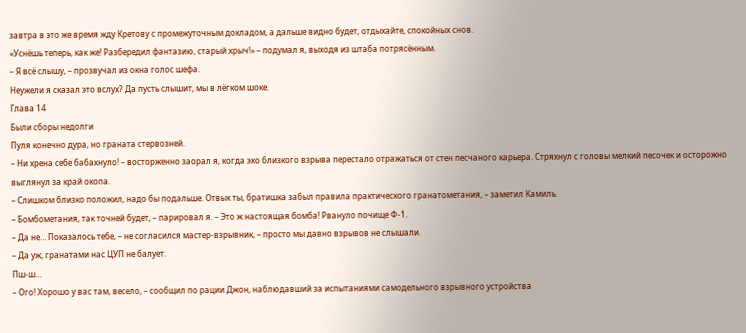завтра в это же время жду Кретову с промежуточным докладом, а дальше видно будет, отдыхайте, спокойных снов.
«Уснёшь теперь, как же! Разбередил фантазию, старый хрыч!» – подумал я, выходя из штаба потрясённым.
– Я всё слышу, – прозвучал из окна голос шефа.
Неужели я сказал это вслух? Да пусть слышит, мы в лёгком шоке.
Глава 14
Были сборы недолги
Пуля конечно дура, но граната стервозней.
– Ни хрена себе бабахнуло! – восторженно заорал я, когда эхо близкого взрыва перестало отражаться от стен песчаного карьера. Стряхнул с головы мелкий песочек и осторожно выглянул за край окопа.
– Слишком близко положил, надо бы подальше. Отвык ты, братишка забыл правила практического гранатометания, – заметил Камиль.
– Бомбометания, так точней будет, – парировал я. – Это ж настоящая бомба! Рвануло почище Ф-1.
– Да не… Показалось тебе, – не согласился мастер-взрывник, – просто мы давно взрывов не слышали.
– Да уж, гранатами нас ЦУП не балует.
Пш-ш…
– Ого! Хорошо у вас там, весело, – сообщил по рации Джон, наблюдавший за испытаниями самодельного взрывного устройства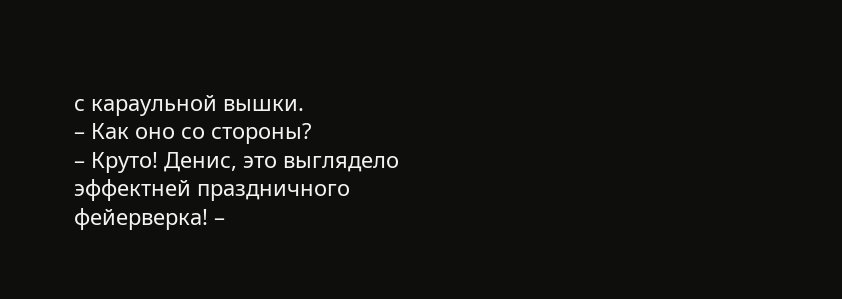с караульной вышки.
– Как оно со стороны?
– Круто! Денис, это выглядело эффектней праздничного фейерверка! –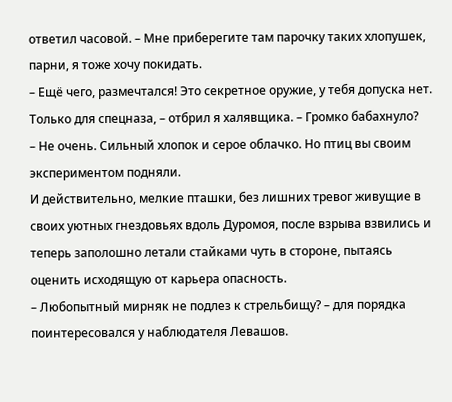ответил часовой. – Мне приберегите там парочку таких хлопушек, парни, я тоже хочу покидать.
– Ещё чего, размечтался! Это секретное оружие, у тебя допуска нет. Только для спецназа, – отбрил я халявщика. – Громко бабахнуло?
– Не очень. Сильный хлопок и серое облачко. Но птиц вы своим экспериментом подняли.
И действительно, мелкие пташки, без лишних тревог живущие в своих уютных гнездовьях вдоль Дуромоя, после взрыва взвились и теперь заполошно летали стайками чуть в стороне, пытаясь оценить исходящую от карьера опасность.
– Любопытный мирняк не подлез к стрельбищу? – для порядка поинтересовался у наблюдателя Левашов.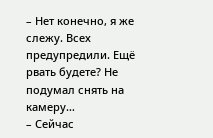– Нет конечно, я же слежу. Всех предупредили. Ещё рвать будете? Не подумал снять на камеру…
– Сейчас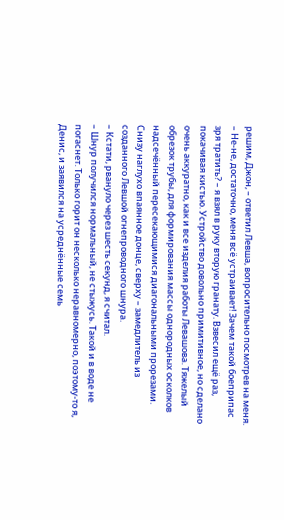решим, Джон, – ответил Левша, вопросительно посмотрев на меня.
– Не-не, достаточно, меня всё устраивает! Зачем такой боеприпас зря тратить? – я взял в руку вторую гранату. Взвесил ещё раз, покачивая кистью. Устройство довольно примитивное, но сделано очень аккуратно, как и все изделия работы Левашова. Тяжелый обрезок трубы, для формирования массы однородных осколков надсечённый пересекающимися диагональными прорезами. Снизу наглухо впаянное донце, сверху – замедлитель из созданного Левшой огнепроводного шнура.
– Кстати, рвануло через шесть секунд, я считал.
– Шнур получился нормальный, не стыжусь. Такой и в воде не погаснет. Только горит он несколько неравномерно, поэтому-то я, Денис, и заявился на усреднённые семь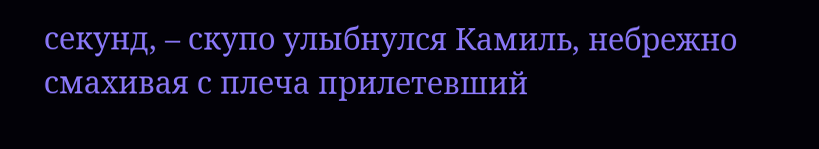секунд, – скупо улыбнулся Камиль, небрежно смахивая с плеча прилетевший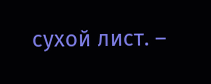сухой лист. –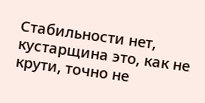Стабильности нет, кустарщина это, как не крути, точно не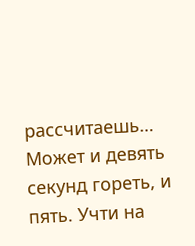рассчитаешь… Может и девять секунд гореть, и пять. Учти на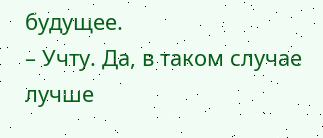будущее.
– Учту. Да, в таком случае лучше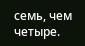семь, чем четыре.